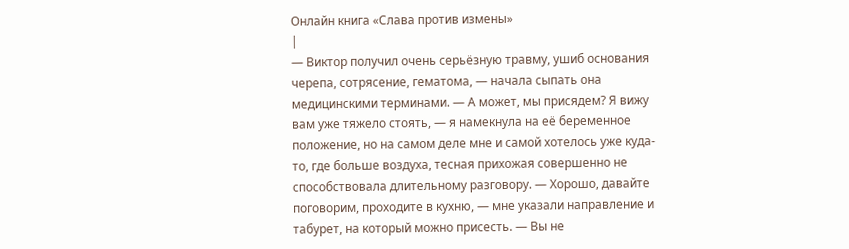Онлайн книга «Слава против измены»
|
— Виктор получил очень серьёзную травму, ушиб основания черепа, сотрясение, гематома, — начала сыпать она медицинскими терминами. — А может, мы присядем? Я вижу вам уже тяжело стоять, — я намекнула на её беременное положение, но на самом деле мне и самой хотелось уже куда-то, где больше воздуха, тесная прихожая совершенно не способствовала длительному разговору. — Хорошо, давайте поговорим, проходите в кухню, — мне указали направление и табурет, на который можно присесть. — Вы не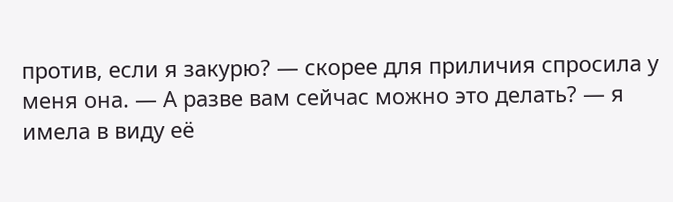против, если я закурю? — скорее для приличия спросила у меня она. — А разве вам сейчас можно это делать? — я имела в виду её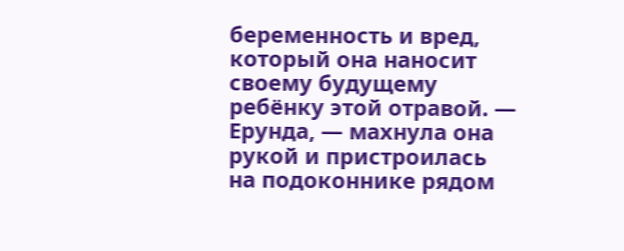беременность и вред, который она наносит своему будущему ребёнку этой отравой. — Ерунда, — махнула она рукой и пристроилась на подоконнике рядом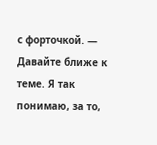с форточкой. — Давайте ближе к теме. Я так понимаю, за то,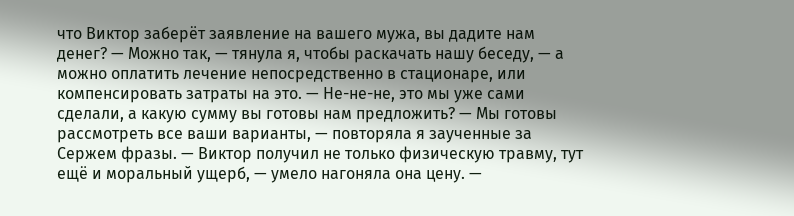что Виктор заберёт заявление на вашего мужа, вы дадите нам денег? — Можно так, — тянула я, чтобы раскачать нашу беседу, — а можно оплатить лечение непосредственно в стационаре, или компенсировать затраты на это. — Не-не-не, это мы уже сами сделали, а какую сумму вы готовы нам предложить? — Мы готовы рассмотреть все ваши варианты, — повторяла я заученные за Сержем фразы. — Виктор получил не только физическую травму, тут ещё и моральный ущерб, — умело нагоняла она цену. —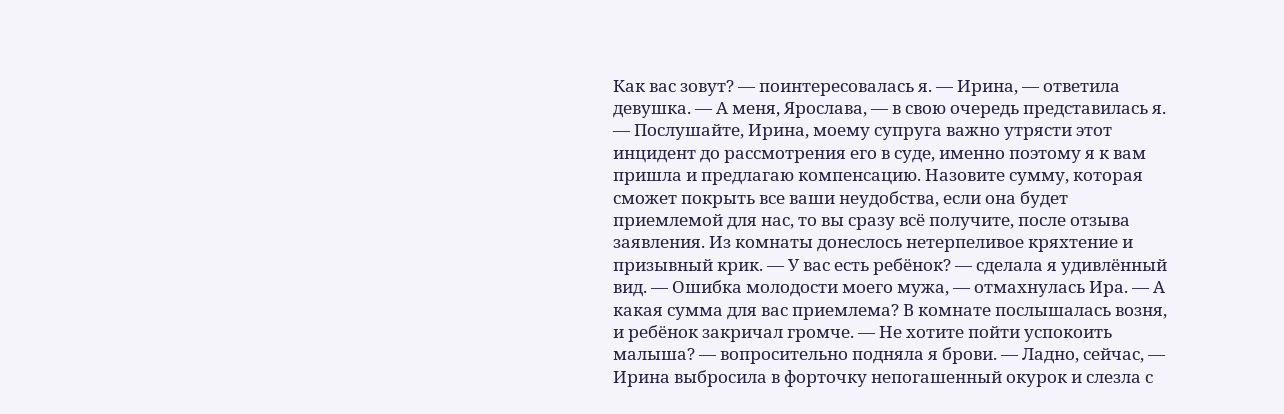Как вас зовут? — поинтересовалась я. — Ирина, — ответила девушка. — А меня, Ярослава, — в свою очередь представилась я. — Послушайте, Ирина, моему супруга важно утрясти этот инцидент до рассмотрения его в суде, именно поэтому я к вам пришла и предлагаю компенсацию. Назовите сумму, которая сможет покрыть все ваши неудобства, если она будет приемлемой для нас, то вы сразу всё получите, после отзыва заявления. Из комнаты донеслось нетерпеливое кряхтение и призывный крик. — У вас есть ребёнок? — сделала я удивлённый вид. — Ошибка молодости моего мужа, — отмахнулась Ира. — А какая сумма для вас приемлема? В комнате послышалась возня, и ребёнок закричал громче. — Не хотите пойти успокоить малыша? — вопросительно подняла я брови. — Ладно, сейчас, — Ирина выбросила в форточку непогашенный окурок и слезла с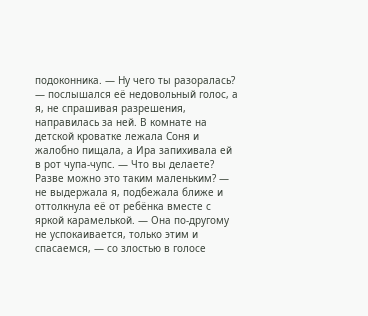подоконника. — Ну чего ты разоралась? — послышался её недовольный голос, а я, не спрашивая разрешения, направилась за ней. В комнате на детской кроватке лежала Соня и жалобно пищала, а Ира запихивала ей в рот чупа-чупс. — Что вы делаете? Разве можно это таким маленьким? — не выдержала я, подбежала ближе и оттолкнула её от ребёнка вместе с яркой карамелькой. — Она по-другому не успокаивается, только этим и спасаемся, — со злостью в голосе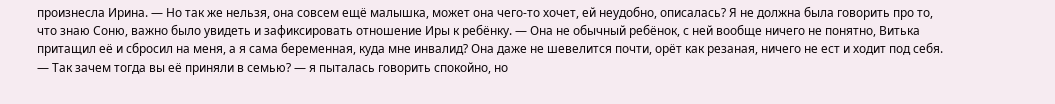произнесла Ирина. — Но так же нельзя, она совсем ещё малышка, может она чего-то хочет, ей неудобно, описалась? Я не должна была говорить про то, что знаю Соню, важно было увидеть и зафиксировать отношение Иры к ребёнку. — Она не обычный ребёнок, с ней вообще ничего не понятно, Витька притащил её и сбросил на меня, а я сама беременная, куда мне инвалид? Она даже не шевелится почти, орёт как резаная, ничего не ест и ходит под себя. — Так зачем тогда вы её приняли в семью? — я пыталась говорить спокойно, но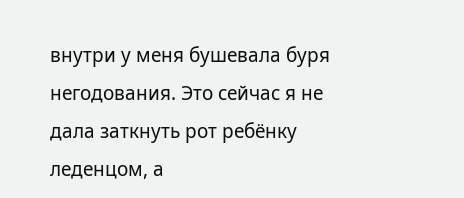внутри у меня бушевала буря негодования. Это сейчас я не дала заткнуть рот ребёнку леденцом, а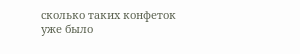сколько таких конфеток уже было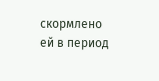скормлено ей в период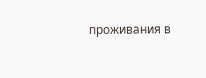проживания в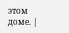этом доме. |